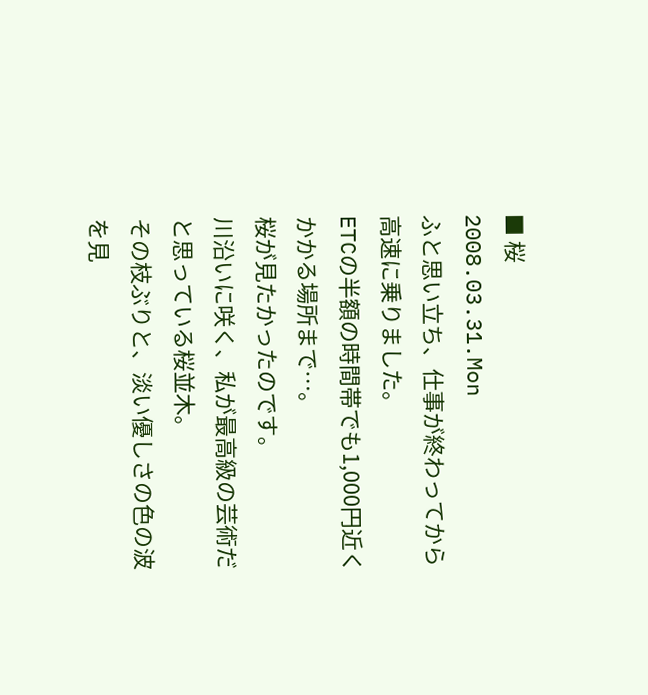■ 桜
2008.03.31.Mon
ふと思い立ち、仕事が終わってから高速に乗りました。
ETCの半額の時間帯でも1,000円近くかかる場所まで…。
桜が見たかったのです。
川沿いに咲く、私が最高級の芸術だと思っている桜並木。
その枝ぶりと、淡い優しさの色の波を見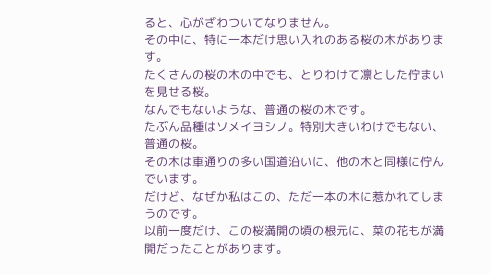ると、心がざわついてなりません。
その中に、特に一本だけ思い入れのある桜の木があります。
たくさんの桜の木の中でも、とりわけて凛とした佇まいを見せる桜。
なんでもないような、普通の桜の木です。
たぶん品種はソメイヨシノ。特別大きいわけでもない、普通の桜。
その木は車通りの多い国道沿いに、他の木と同様に佇んでいます。
だけど、なぜか私はこの、ただ一本の木に惹かれてしまうのです。
以前一度だけ、この桜満開の頃の根元に、菜の花もが満開だったことがあります。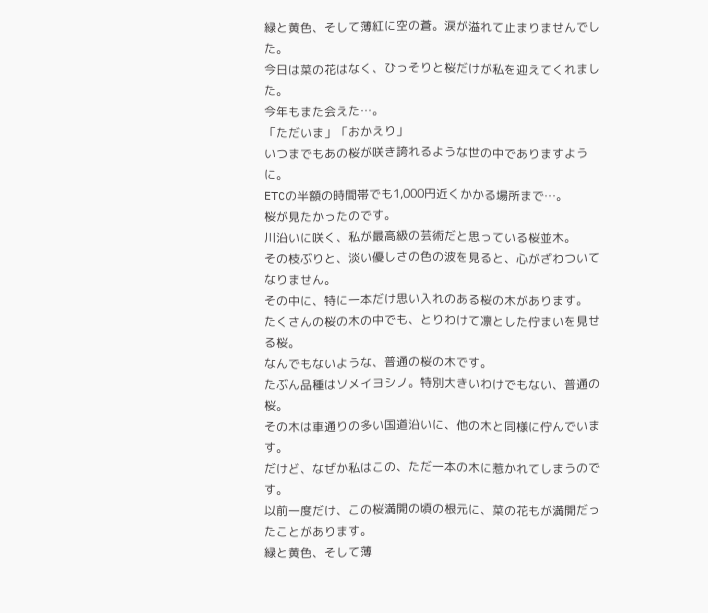緑と黄色、そして薄紅に空の蒼。涙が溢れて止まりませんでした。
今日は菜の花はなく、ひっそりと桜だけが私を迎えてくれました。
今年もまた会えた…。
「ただいま」「おかえり」
いつまでもあの桜が咲き誇れるような世の中でありますように。
ETCの半額の時間帯でも1,000円近くかかる場所まで…。
桜が見たかったのです。
川沿いに咲く、私が最高級の芸術だと思っている桜並木。
その枝ぶりと、淡い優しさの色の波を見ると、心がざわついてなりません。
その中に、特に一本だけ思い入れのある桜の木があります。
たくさんの桜の木の中でも、とりわけて凛とした佇まいを見せる桜。
なんでもないような、普通の桜の木です。
たぶん品種はソメイヨシノ。特別大きいわけでもない、普通の桜。
その木は車通りの多い国道沿いに、他の木と同様に佇んでいます。
だけど、なぜか私はこの、ただ一本の木に惹かれてしまうのです。
以前一度だけ、この桜満開の頃の根元に、菜の花もが満開だったことがあります。
緑と黄色、そして薄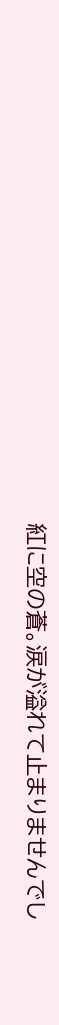紅に空の蒼。涙が溢れて止まりませんでし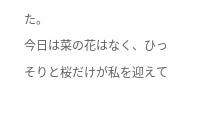た。
今日は菜の花はなく、ひっそりと桜だけが私を迎えて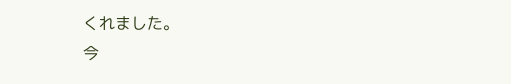くれました。
今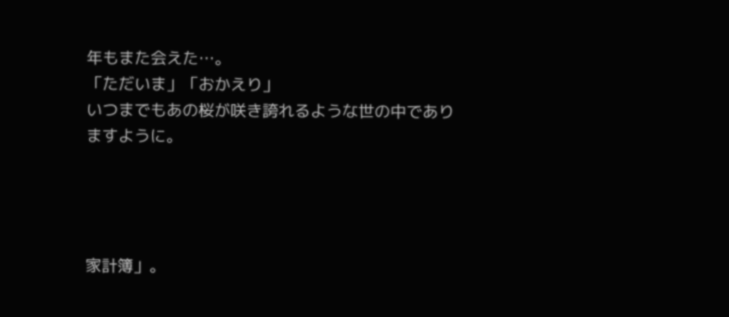年もまた会えた…。
「ただいま」「おかえり」
いつまでもあの桜が咲き誇れるような世の中でありますように。




家計簿」。